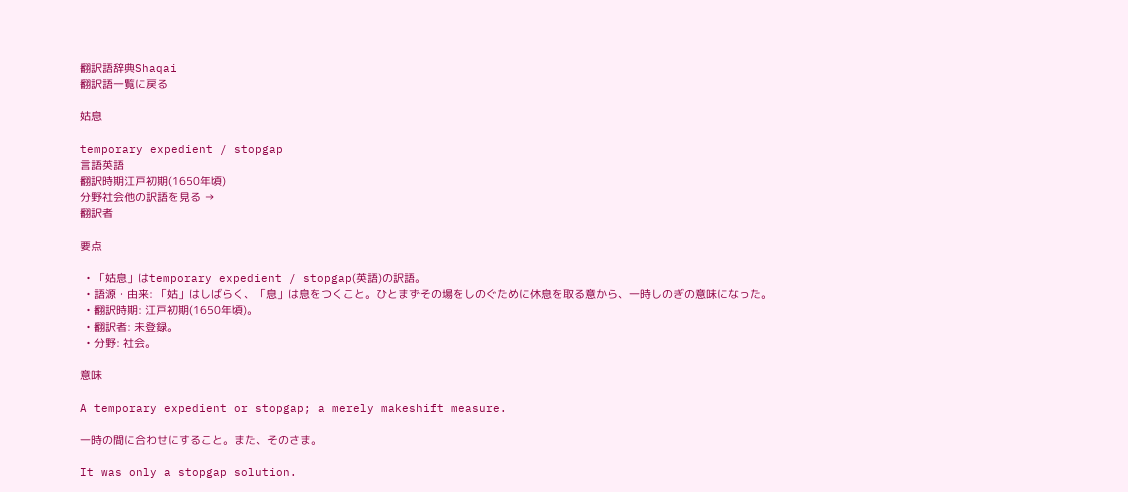翻訳語辞典Shaqai
翻訳語一覧に戻る

姑息

temporary expedient / stopgap
言語英語
翻訳時期江戸初期(1650年頃)
分野社会他の訳語を見る →
翻訳者

要点

  • 「姑息」はtemporary expedient / stopgap(英語)の訳語。
  • 語源・由来: 「姑」はしばらく、「息」は息をつくこと。ひとまずその場をしのぐために休息を取る意から、一時しのぎの意味になった。
  • 翻訳時期: 江戸初期(1650年頃)。
  • 翻訳者: 未登録。
  • 分野: 社会。

意味

A temporary expedient or stopgap; a merely makeshift measure.

一時の間に合わせにすること。また、そのさま。

It was only a stopgap solution.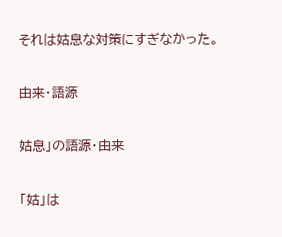それは姑息な対策にすぎなかった。

由来・語源

姑息」の語源・由来

「姑」は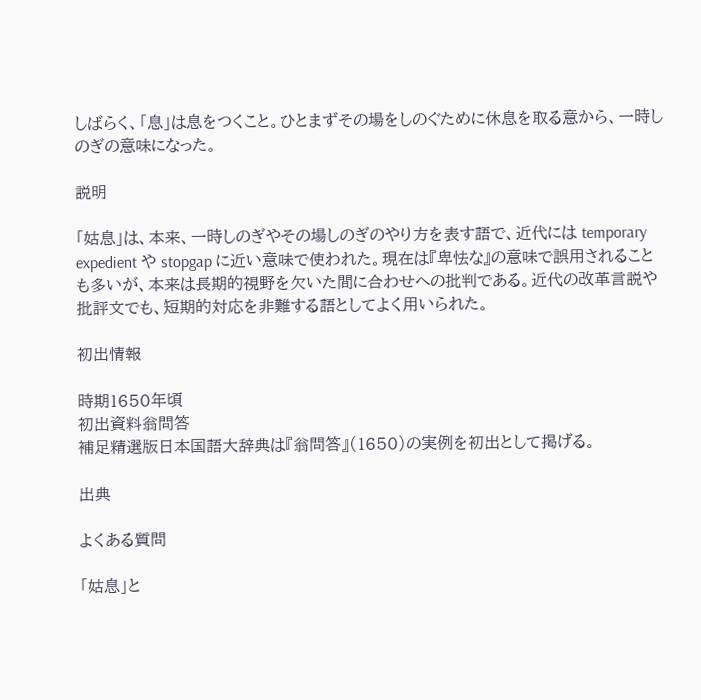しばらく、「息」は息をつくこと。ひとまずその場をしのぐために休息を取る意から、一時しのぎの意味になった。

説明

「姑息」は、本来、一時しのぎやその場しのぎのやり方を表す語で、近代には temporary expedient や stopgap に近い意味で使われた。現在は『卑怯な』の意味で誤用されることも多いが、本来は長期的視野を欠いた間に合わせへの批判である。近代の改革言説や批評文でも、短期的対応を非難する語としてよく用いられた。

初出情報

時期1650年頃
初出資料翁問答
補足精選版日本国語大辞典は『翁問答』(1650)の実例を初出として掲げる。

出典

よくある質問

「姑息」と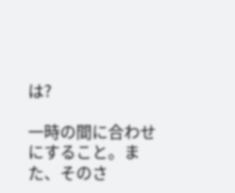は?

一時の間に合わせにすること。また、そのさ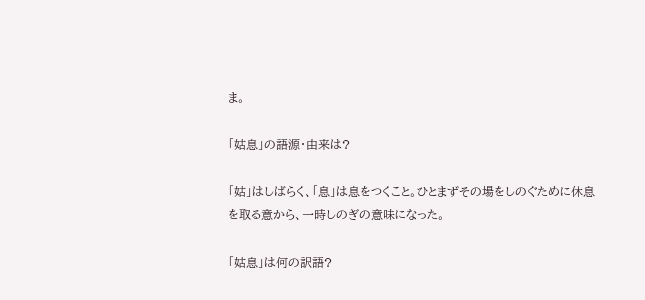ま。

「姑息」の語源・由来は?

「姑」はしばらく、「息」は息をつくこと。ひとまずその場をしのぐために休息を取る意から、一時しのぎの意味になった。

「姑息」は何の訳語?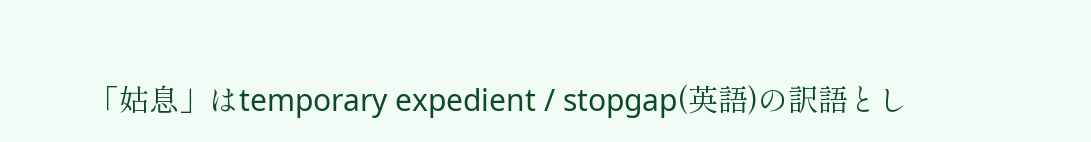「姑息」はtemporary expedient / stopgap(英語)の訳語とし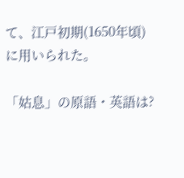て、江戸初期(1650年頃)に用いられた。

「姑息」の原語・英語は?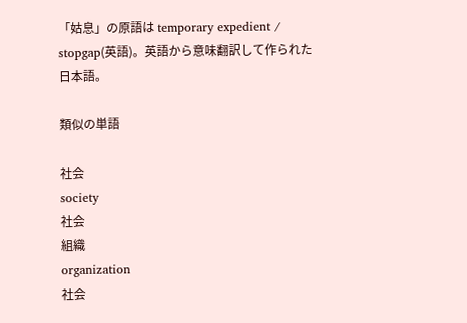「姑息」の原語は temporary expedient / stopgap(英語)。英語から意味翻訳して作られた日本語。

類似の単語

社会
society
社会
組織
organization
社会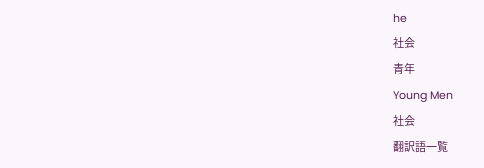he
社会
青年
Young Men
社会
翻訳語一覧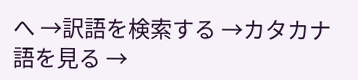へ →訳語を検索する →カタカナ語を見る →